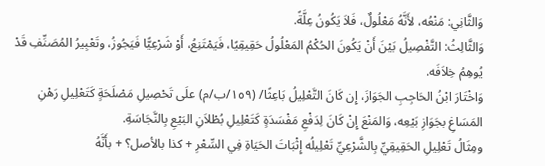وَالثَّانِي: مَنْعُه، لأَنَّهُ مَعْلُولٌ، فَلاَ يَكُونُ عِلَّةً.
وَالثَّالِثُ: التَّفْصِيلُ بَيْنَ أَنْ يَكُونَ الحُكْمُ المَعْلُولُ حَقِيقِيًا، فَيَمْتَنِعُ، أَوْ شَرْعِيًّا فَيَجُوزُ، وتَعْبِيرُ المُصَنِّفِ قَدْ يُوهِمُ خِلاَفَه.
وَاخْتَارَ ابْنُ الحَاجِبِ الجَوَازَ، إِن كَانَ التَّعْلِيلُ بَاعِثًا/ (١٥٩/ب/م) علَى تَحْصِيلِ مَصْلَحَةٍ كَتَعْلِيلِ رَهْنِ المَسَاغِ بجَوَازِ بَيْعِه، وَالمَنْعَ إِنْ كَانَ لِدَفْعِ مَفْسَدَةٍ كَتَعْلِيلِ بُطْلاَنِ البَيْعِ بِالنَّجَاسَةِ.
ومِثَالُ تَعْلِيلِ الحَقِيقِيِّ بِالشَّرْعِيِّ تَعْلِيلُه إِثْبَاتَ الحَيَاةِ فِي السِّعْرِ + كذا بالأصل؟ + بأَنَّهُ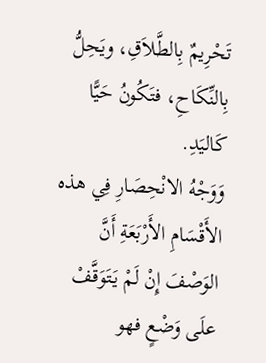تَحْرِيمٌ بِالطَّلاَقِ، ويَحِلُّ بِالنِّكَاحِ، فتَكُونُ حَيًّا كَاليَدِ.
وَوَجْهُ الانْحِصَارِ فِي هذه الأَقْسَامِ الأَرْبَعَةِ أَنَّ الوَصْفَ إِنْ لَمْ يَتَوَقَّفْ علَى وَضْعٍ فهو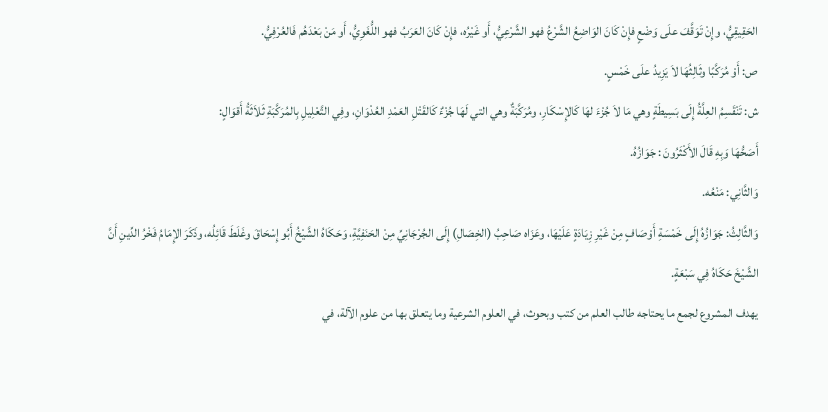الحَقِيقِيُّ، وإِنْ تَوَقَّفَ علَى وَضْعٍ فإِنْ كَانَ الوَاضِعُ الشَّرْعُ فهو الشَّرْعِيُّ، أَو غَيْرُه، فإِنْ كَانَ العَرَبُ فهو اللُّغَوِيُّ، أَو مَنْ بَعْدَهُم فَالعُرْفِيُّ.
ص: أَوْ مُرَكَّبًا وثَالِثُهَا لاَ يَزِيدُ علَى خَمْسٍ.
ش: تَنْقَسِمُ العِلَّةُ إِلَى بَسِيطَةٍ وهي مَا لاَ جُزْءَ لهَا كَالإِسْكَارِ، ومُرَكَّبَةٌ وهي التي لَهَا جُزْءٌ كَالقَتْلِ العَمْدِ العُدْوَانِ، وفِي التَّعْلِيلِ بِالمُرَكَّبَةِ ثَلاَثَةُ أَقوَالٍ:
أَصَحُّهَا وَبِهِ قَالَ الأَكْثَرُونَ : جَوَازُهُ.
وَالثَّانِي: مَنْعُه.
وَالثَّالِثُ: جَوَازُهُ إِلَى خَمْسَةِ أَوْصَافٍ مِنْ غَيْرِ زِيَادَةٍ عَلَيْهَا، وعَزَاه صَاحِبُ (الخِصَالِ) إِلَى الجُرْجَانِيِّ مِنْ الحَنَفِيَّةِ، وَحَكَاهُ الشَّيْخُ أَبُو إِسْحَاقَ وغَلَطَ قَائِلُه، وذَكَرَ الإِمَامُ فَخْرُ الدِّينِ أَنَّ الشَّيْخَ حَكَاهُ فِي سَبْعَةٍ.
يهدف المشروع لجمع ما يحتاجه طالب العلم من كتب وبحوث، في العلوم الشرعية وما يتعلق بها من علوم الآلة، في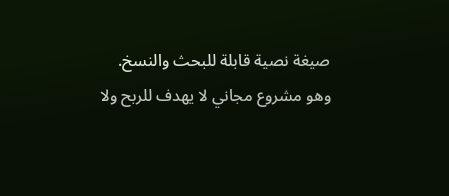صيغة نصية قابلة للبحث والنسخ.
وهو مشروع مجاني لا يهدف للربح ولا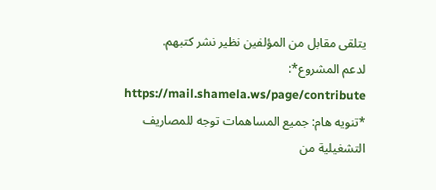يتلقى مقابل من المؤلفين نظير نشر كتبهم.
لدعم المشروع*: https://mail.shamela.ws/page/contribute
*تنويه هام: جميع المساهمات توجه للمصاريف التشغيلية من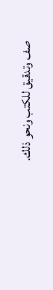صف وتدقيق للكتب ونحو ذلك.